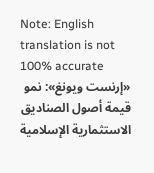Note: English translation is not 100% accurate
«إرنست ويونغ»: نمو قيمة أصول الصناديق الاستثمارية الإسلامية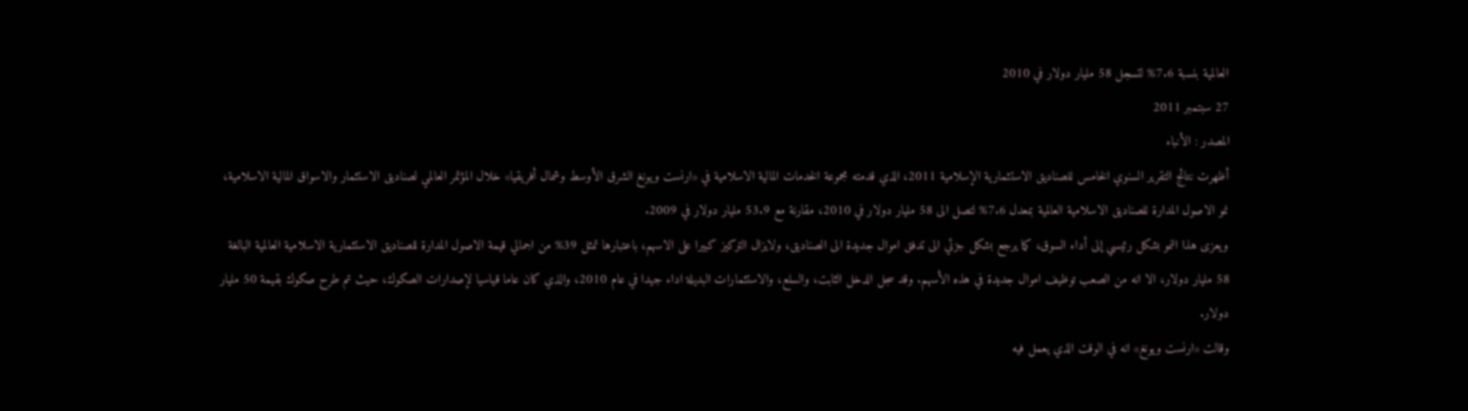العالمية بنسبة 7.6% لتسجل 58 مليار دولار في 2010
27 سبتمبر 2011
المصدر : الأنباء
أظهرت نتائج التقرير السنوي الخامس للصناديق الاستثمارية الإسلامية 2011، الذي قدمته مجموعة الخدمات المالية الاسلامية في «ارنست ويونغ الشرق الأوسط وشمال أفريقيا» خلال المؤتمر العالمي لصناديق الاستثمار والاسواق المالية الاسلامية، نمو الاصول المدارة للصناديق الاسلامية العالمية بمعدل 7.6% لتصل الى 58 مليار دولار في 2010، مقارنة مع 53.9 مليار دولار في 2009.
ويعزى هذا النمو بشكل رئيسي إلى أداء السوق، كما يرجع بشكل جزئي الى تدفق اموال جديدة الى الصناديق، ولايزال التركيز كبيرا على الاسهم، باعتبارها تمثل 39% من اجمالي قيمة الاصول المدارة للصناديق الاستثمارية الاسلامية العالمية البالغة 58 مليار دولار، الا انه من الصعب توظيف اموال جديدة في هذه الأسهم. وقد سجل الدخل الثابت، والسلع، والاستثمارات البديلة اداء جيدا في عام 2010، والذي كان عاما قياسيا لإصدارات الصكوك، حيث تم طرح صكوك بقيمة 50 مليار دولار.
وقالت «ارنست ويونغ» انه في الوقت الذي يعمل فيه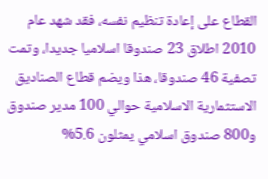القطاع على إعادة تنظيم نفسه، فقد شهد عام 2010 اطلاق 23 صندوقا اسلاميا جديدا، وتمت تصفية 46 صندوقا، هذا ويضم قطاع الصناديق الاستثمارية الاسلامية حوالي 100 مدير صندوق و800 صندوق اسلامي يمثلون 5.6%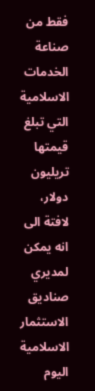فقط من صناعة الخدمات الاسلامية التي تبلغ قيمتها تريليون دولار، لافتة الى انه يمكن لمديري صناديق الاستثمار الاسلامية اليوم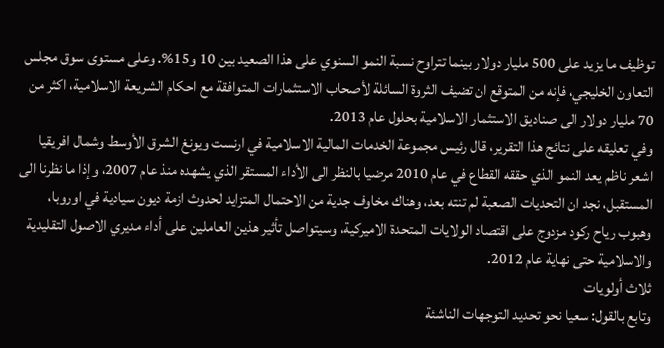توظيف ما يزيد على 500 مليار دولار بينما تتراوح نسبة النمو السنوي على هذا الصعيد بين 10 و15%. وعلى مستوى سوق مجلس التعاون الخليجي، فإنه من المتوقع ان تضيف الثروة السائلة لأصحاب الاستثمارات المتوافقة مع احكام الشريعة الاسلامية، اكثر من 70 مليار دولار الى صناديق الاستثمار الاسلامية بحلول عام 2013.
وفي تعليقه على نتائج هذا التقرير، قال رئيس مجموعة الخدمات المالية الاسلامية في ارنست ويونغ الشرق الأوسط وشمال افريقيا اشعر ناظم يعد النمو الذي حققه القطاع في عام 2010 مرضيا بالنظر الى الأداء المستقر الذي يشهده منذ عام 2007، وإذا ما نظرنا الى المستقبل، نجد ان التحديات الصعبة لم تنته بعد، وهناك مخاوف جدية من الاحتمال المتزايد لحدوث ازمة ديون سيادية في اوروبا، وهبوب رياح ركود مزدوج على اقتصاد الولايات المتحدة الاميركية، وسيتواصل تأثير هذين العاملين على أداء مديري الاصول التقليدية والاسلامية حتى نهاية عام 2012.
ثلاث أولويات
وتابع بالقول: سعيا نحو تحديد التوجهات الناشئة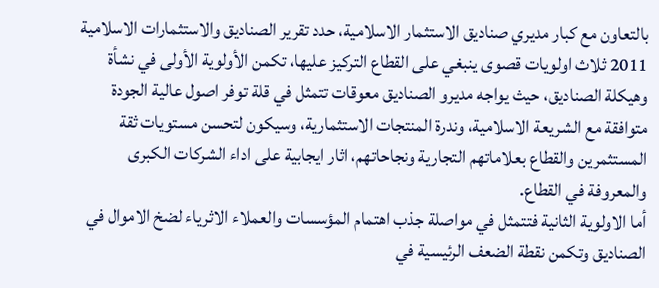بالتعاون مع كبار مديري صناديق الاستثمار الاسلامية، حدد تقرير الصناديق والاستثمارات الاسلامية 2011 ثلاث اولويات قصوى ينبغي على القطاع التركيز عليها، تكمن الأولوية الأولى في نشأة وهيكلة الصناديق، حيث يواجه مديرو الصناديق معوقات تتمثل في قلة توفر اصول عالية الجودة متوافقة مع الشريعة الاسلامية، وندرة المنتجات الاستثمارية، وسيكون لتحسن مستويات ثقة المستثمرين والقطاع بعلاماتهم التجارية ونجاحاتهم، اثار ايجابية على اداء الشركات الكبرى والمعروفة في القطاع.
أما الاولوية الثانية فتتمثل في مواصلة جذب اهتمام المؤسسات والعملاء الاثرياء لضخ الاموال في الصناديق وتكمن نقطة الضعف الرئيسية في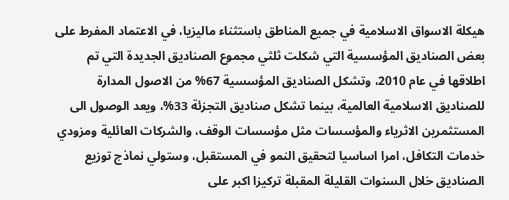هيكلة الاسواق الاسلامية في جميع المناطق باستثناء ماليزيا، في الاعتماد المفرط على بعض الصناديق المؤسسية التي شكلت ثلثي مجموع الصناديق الجديدة التي تم اطلاقها في عام 2010، وتشكل الصناديق المؤسسية 67% من الاصول المدارة للصناديق الاسلامية العالمية، بينما تشكل صناديق التجزئة 33%، ويعد الوصول الى المستثمرين الاثرياء والمؤسسات مثل مؤسسات الوقف، والشركات العائلية ومزودي خدمات التكافل، امرا اساسيا لتحقيق النمو في المستقبل، وستولي نماذج توزيع الصناديق خلال السنوات القليلة المقبلة تركيزا اكبر على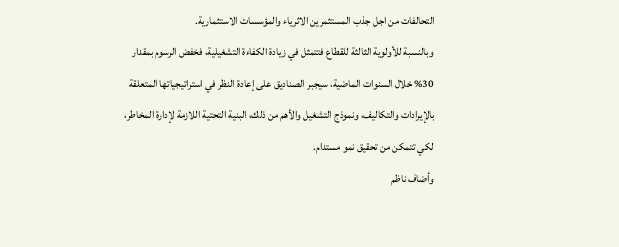التحالفات من اجل جذب المستثمرين الاثرياء والمؤسسات الاستثمارية.
وبالنسبة للأولوية الثالثة للقطاع فتتمثل في زيادة الكفاءة التشغيلية، فخفض الرسوم بمقدار 30% خلال السنوات الماضية، سيجبر الصناديق على إعادة النظر في استراتيجياتها المتعلقة بالإيرادات والتكاليف، ونموذج التشغيل والأهم من ذلك، البنية التحتية اللازمة لإدارة المخاطر، لكي تتمكن من تحقيق نمو مستدام.
وأضاف ناظم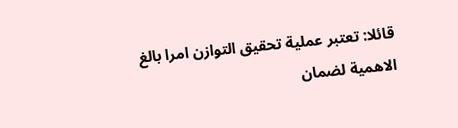قائلا: تعتبر عملية تحقيق التوازن امرا بالغ الاهمية لضمان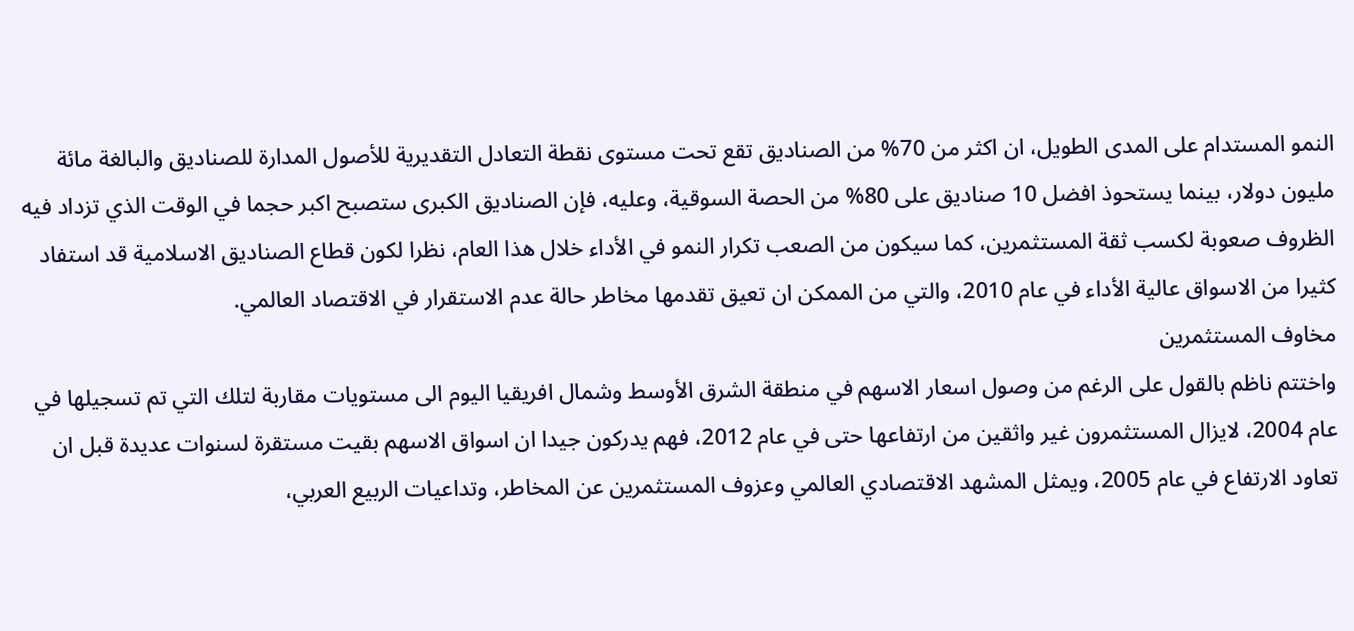النمو المستدام على المدى الطويل، ان اكثر من 70% من الصناديق تقع تحت مستوى نقطة التعادل التقديرية للأصول المدارة للصناديق والبالغة مائة مليون دولار، بينما يستحوذ افضل 10 صناديق على 80% من الحصة السوقية، وعليه، فإن الصناديق الكبرى ستصبح اكبر حجما في الوقت الذي تزداد فيه الظروف صعوبة لكسب ثقة المستثمرين، كما سيكون من الصعب تكرار النمو في الأداء خلال هذا العام، نظرا لكون قطاع الصناديق الاسلامية قد استفاد كثيرا من الاسواق عالية الأداء في عام 2010، والتي من الممكن ان تعيق تقدمها مخاطر حالة عدم الاستقرار في الاقتصاد العالمي.
مخاوف المستثمرين
واختتم ناظم بالقول على الرغم من وصول اسعار الاسهم في منطقة الشرق الأوسط وشمال افريقيا اليوم الى مستويات مقاربة لتلك التي تم تسجيلها في عام 2004، لايزال المستثمرون غير واثقين من ارتفاعها حتى في عام 2012، فهم يدركون جيدا ان اسواق الاسهم بقيت مستقرة لسنوات عديدة قبل ان تعاود الارتفاع في عام 2005، ويمثل المشهد الاقتصادي العالمي وعزوف المستثمرين عن المخاطر، وتداعيات الربيع العربي،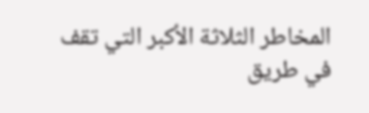المخاطر الثلاثة الأكبر التي تقف في طريق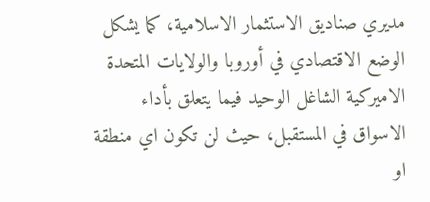مديري صناديق الاستثمار الاسلامية، كما يشكل الوضع الاقتصادي في أوروبا والولايات المتحدة الاميركية الشاغل الوحيد فيما يتعلق بأداء الاسواق في المستقبل، حيث لن تكون اي منطقة او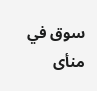سوق في منأى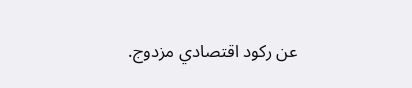عن ركود اقتصادي مزدوج.